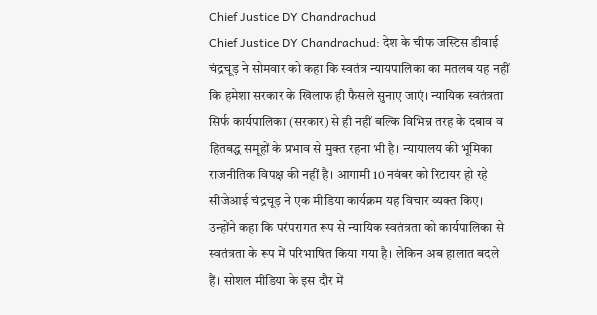Chief Justice DY Chandrachud
Chief Justice DY Chandrachud: देश के चीफ जस्टिस डीवाई चंद्रचूड़ ने सोमवार को कहा कि स्वतंत्र न्यायपालिका का मतलब यह नहीं कि हमेशा सरकार के खिलाफ ही फैसले सुनाए जाएं। न्यायिक स्वतंत्रता सिर्फ कार्यपालिका (सरकार) से ही नहीं बल्कि विभिन्न तरह के दबाव व हितबद्ध समूहों के प्रभाव से मुक्त रहना भी है। न्यायालय की भूमिका राजनीतिक विपक्ष की नहीं है। आगामी 10 नवंबर को रिटायर हो रहे सीजेआई चंद्रचूड़ ने एक मीडिया कार्यक्रम यह विचार व्यक्त किए।
उन्होंने कहा कि परंपरागत रूप से न्यायिक स्वतंत्रता को कार्यपालिका से स्वतंत्रता के रूप में परिभाषित किया गया है। लेकिन अब हालात बदले हैं। सोशल मीडिया के इस दौर में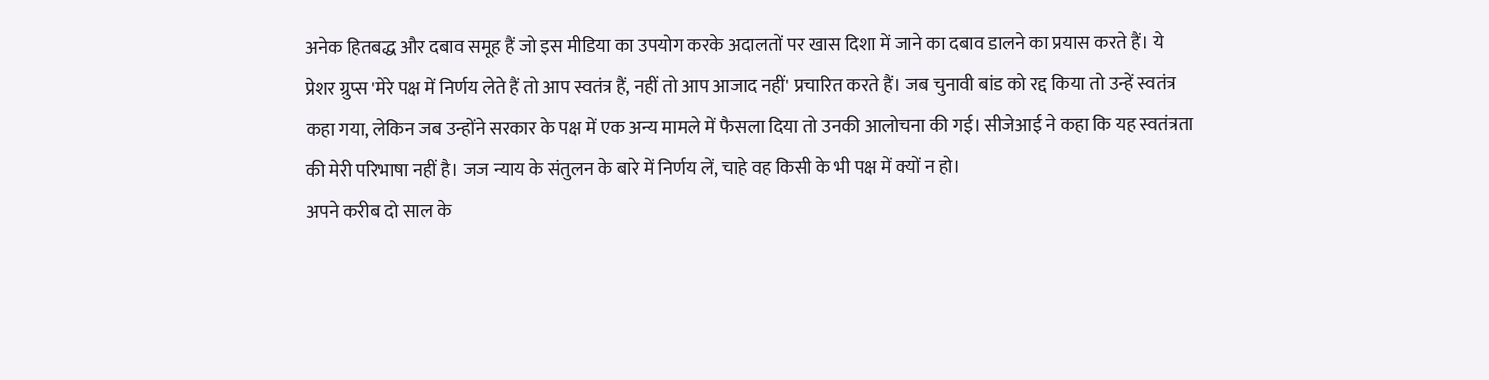अनेक हितबद्ध और दबाव समूह हैं जो इस मीडिया का उपयोग करके अदालतों पर खास दिशा में जाने का दबाव डालने का प्रयास करते हैं। ये प्रेशर ग्रुप्स 'मेरे पक्ष में निर्णय लेते हैं तो आप स्वतंत्र हैं, नहीं तो आप आजाद नहीं' प्रचारित करते हैं। जब चुनावी बांड को रद्द किया तो उन्हें स्वतंत्र कहा गया, लेकिन जब उन्होंने सरकार के पक्ष में एक अन्य मामले में फैसला दिया तो उनकी आलोचना की गई। सीजेआई ने कहा कि यह स्वतंत्रता की मेरी परिभाषा नहीं है। जज न्याय के संतुलन के बारे में निर्णय लें, चाहे वह किसी के भी पक्ष में क्यों न हो।
अपने करीब दो साल के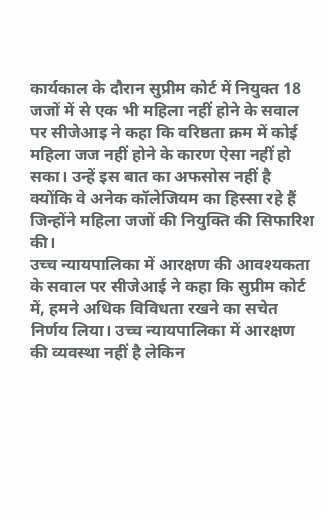कार्यकाल के दौरान सुप्रीम कोर्ट में नियुक्त 18 जजों में से एक भी महिला नहीं होने के सवाल पर सीजेआइ ने कहा कि वरिष्ठता क्रम में कोई महिला जज नहीं होने के कारण ऐसा नहीं हो सका। उन्हें इस बात का अफसोस नहीं है क्योंकि वे अनेक कॉलेजियम का हिस्सा रहे हैं जिन्होंने महिला जजों की नियुक्ति की सिफारिश की।
उच्च न्यायपालिका में आरक्षण की आवश्यकता के सवाल पर सीजेआई ने कहा कि सुप्रीम कोर्ट में, हमने अधिक विविधता रखने का सचेत निर्णय लिया। उच्च न्यायपालिका में आरक्षण की व्यवस्था नहीं है लेकिन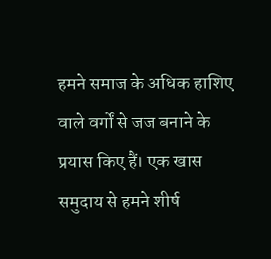हमने समाज के अधिक हाशिए वाले वर्गों से जज बनाने के प्रयास किए हैं। एक खास समुदाय से हमने शीर्ष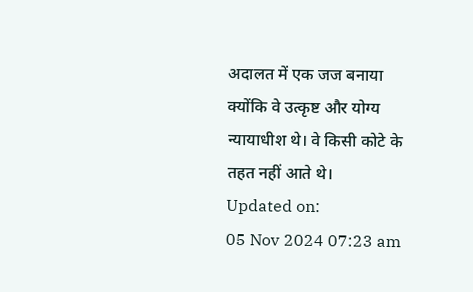अदालत में एक जज बनाया क्योंकि वे उत्कृष्ट और योग्य न्यायाधीश थे। वे किसी कोटे के तहत नहीं आते थे।
Updated on:
05 Nov 2024 07:23 am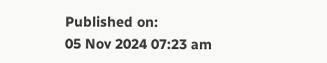Published on:
05 Nov 2024 07:23 am